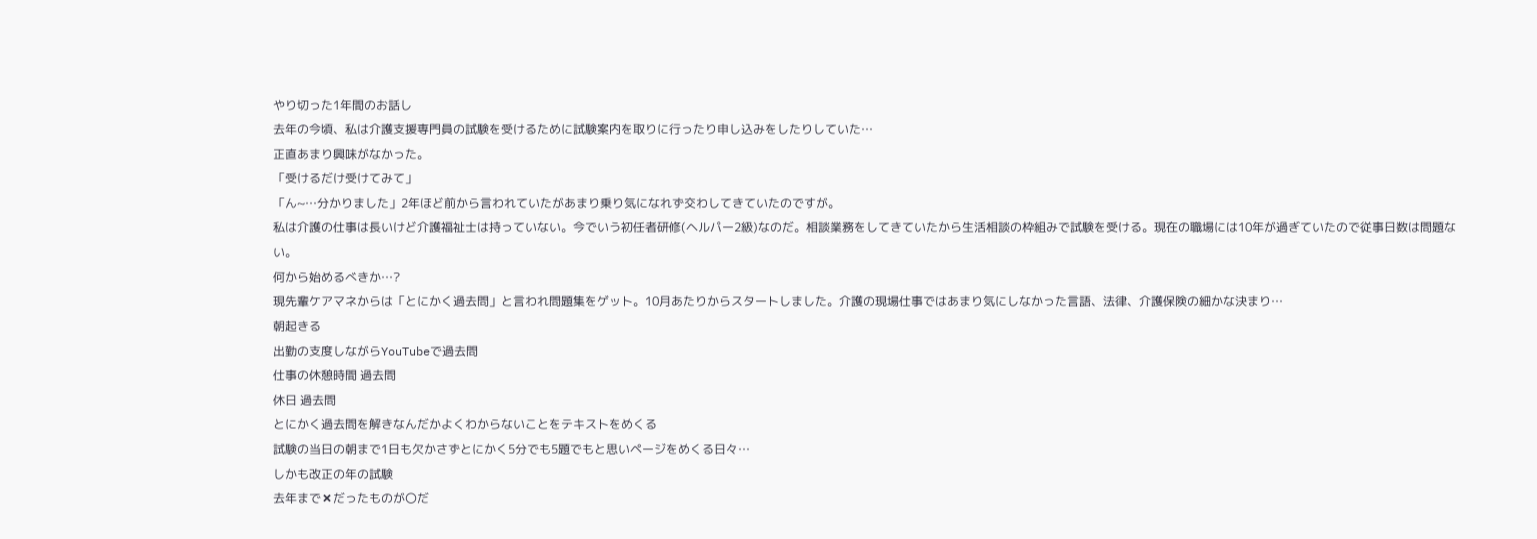やり切った1年間のお話し
去年の今頃、私は介護支援専門員の試験を受けるために試験案内を取りに行ったり申し込みをしたりしていた…
正直あまり興味がなかった。
「受けるだけ受けてみて」
「ん~…分かりました」2年ほど前から言われていたがあまり乗り気になれず交わしてきていたのですが。
私は介護の仕事は長いけど介護福祉士は持っていない。今でいう初任者研修(ヘルパー2級)なのだ。相談業務をしてきていたから生活相談の枠組みで試験を受ける。現在の職場には10年が過ぎていたので従事日数は問題ない。
何から始めるべきか…?
現先輩ケアマネからは「とにかく過去問」と言われ問題集をゲット。10月あたりからスタートしました。介護の現場仕事ではあまり気にしなかった言語、法律、介護保険の細かな決まり…
朝起きる
出勤の支度しながらYouTubeで過去問
仕事の休憩時間 過去問
休日 過去問
とにかく過去問を解きなんだかよくわからないことをテキストをめくる
試験の当日の朝まで1日も欠かさずとにかく5分でも5題でもと思いページをめくる日々…
しかも改正の年の試験
去年まで✖だったものが〇だ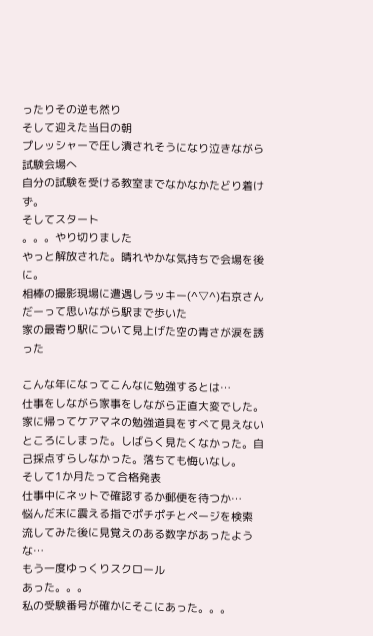ったりその逆も然り
そして迎えた当日の朝
プレッシャーで圧し潰されそうになり泣きながら試験会場へ
自分の試験を受ける教室までなかなかたどり着けず。
そしてスタート
。。。やり切りました
やっと解放された。晴れやかな気持ちで会場を後に。
相棒の撮影現場に遭遇しラッキー(^▽^)右京さんだーって思いながら駅まで歩いた
家の最寄り駅について見上げた空の青さが涙を誘った

こんな年になってこんなに勉強するとは…
仕事をしながら家事をしながら正直大変でした。
家に帰ってケアマネの勉強道具をすべて見えないところにしまった。しばらく見たくなかった。自己採点すらしなかった。落ちても悔いなし。
そして1か月たって合格発表
仕事中にネットで確認するか郵便を待つか…
悩んだ末に震える指でポチポチとページを検索
流してみた後に見覚えのある数字があったような…
もう一度ゆっくりスクロール
あった。。。
私の受験番号が確かにそこにあった。。。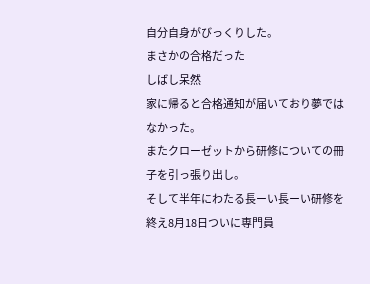自分自身がびっくりした。
まさかの合格だった
しばし呆然
家に帰ると合格通知が届いており夢ではなかった。
またクローゼットから研修についての冊子を引っ張り出し。
そして半年にわたる長ーい長ーい研修を終え8月18日ついに専門員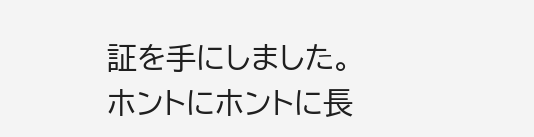証を手にしました。
ホントにホントに長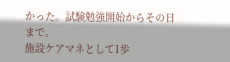かった。試験勉強開始からその日まで。
施設ケアマネとして1歩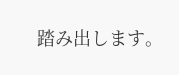踏み出します。